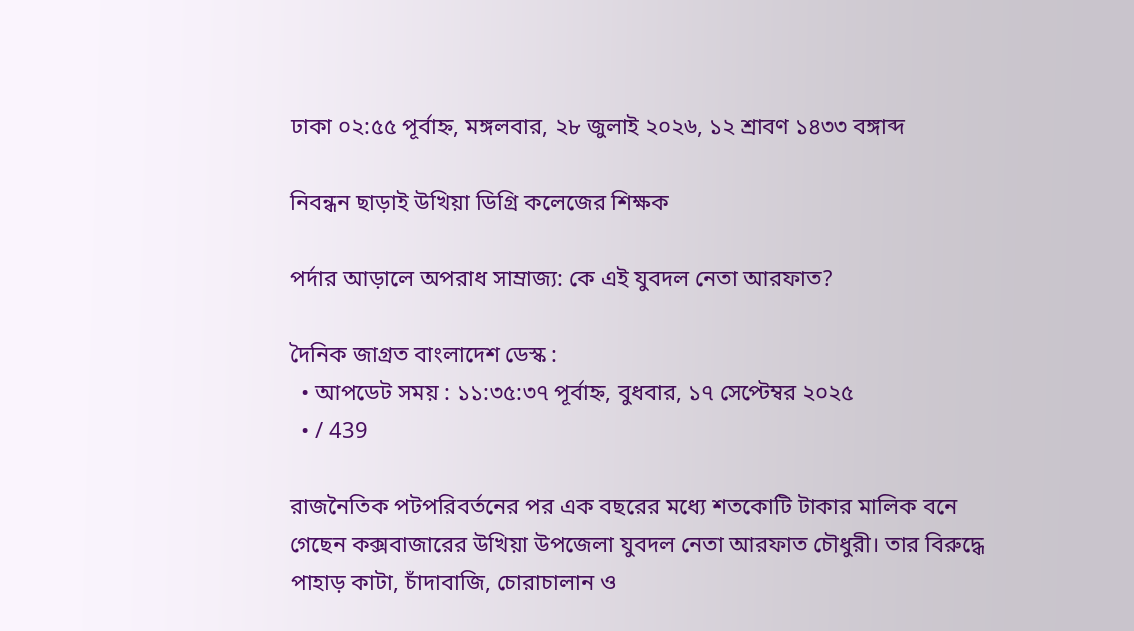ঢাকা ০২:৫৫ পূর্বাহ্ন, মঙ্গলবার, ২৮ জুলাই ২০২৬, ১২ শ্রাবণ ১৪৩৩ বঙ্গাব্দ

নিবন্ধন ছাড়াই উখিয়া ডিগ্রি কলেজের শিক্ষক

পর্দার আড়ালে অপরাধ সাম্রাজ্য: কে এই যুবদল নেতা আরফাত?

দৈনিক জাগ্রত বাংলাদেশ ডেস্ক :
  • আপডেট সময় : ১১:৩৫:৩৭ পূর্বাহ্ন, বুধবার, ১৭ সেপ্টেম্বর ২০২৫
  • / 439

রাজনৈতিক পটপরিবর্তনের পর এক বছরের মধ্যে শতকোটি টাকার মালিক বনে গেছেন কক্সবাজারের উখিয়া উপজেলা যুবদল নেতা আরফাত চৌধুরী। তার বিরুদ্ধে পাহাড় কাটা, চাঁদাবাজি, চোরাচালান ও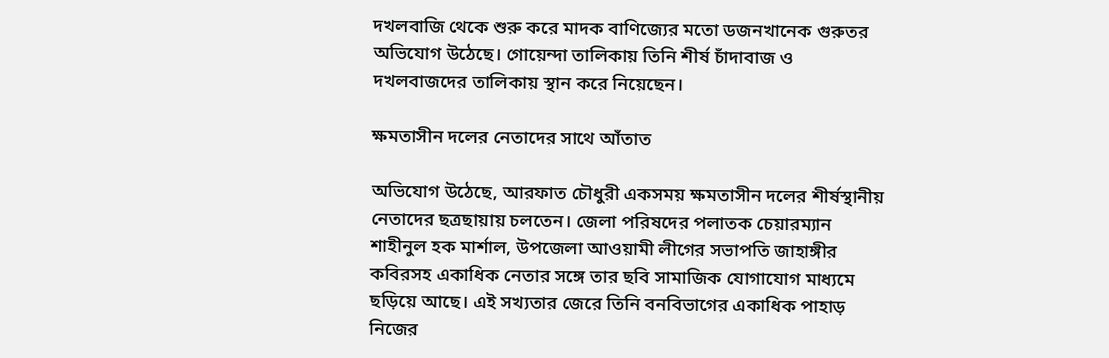দখলবাজি থেকে শুরু করে মাদক বাণিজ্যের মতো ডজনখানেক গুরুতর অভিযোগ উঠেছে। গোয়েন্দা তালিকায় তিনি শীর্ষ চাঁদাবাজ ও দখলবাজদের তালিকায় স্থান করে নিয়েছেন।

ক্ষমতাসীন দলের নেতাদের সাথে আঁতাত

অভিযোগ উঠেছে, আরফাত চৌধুরী একসময় ক্ষমতাসীন দলের শীর্ষস্থানীয় নেতাদের ছত্রছায়ায় চলতেন। জেলা পরিষদের পলাতক চেয়ারম্যান শাহীনুল হক মার্শাল, উপজেলা আওয়ামী লীগের সভাপতি জাহাঙ্গীর কবিরসহ একাধিক নেতার সঙ্গে তার ছবি সামাজিক যোগাযোগ মাধ্যমে ছড়িয়ে আছে। এই সখ্যতার জেরে তিনি বনবিভাগের একাধিক পাহাড় নিজের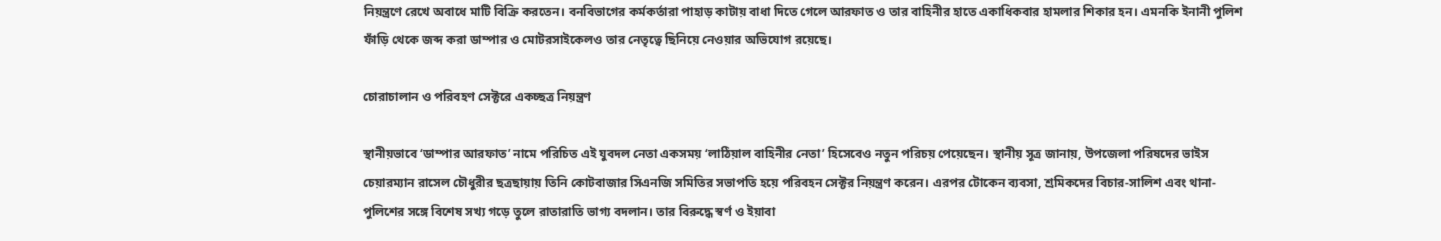নিয়ন্ত্রণে রেখে অবাধে মাটি বিক্রি করতেন। বনবিভাগের কর্মকর্তারা পাহাড় কাটায় বাধা দিতে গেলে আরফাত ও তার বাহিনীর হাতে একাধিকবার হামলার শিকার হন। এমনকি ইনানী পুলিশ ফাঁড়ি থেকে জব্দ করা ডাম্পার ও মোটরসাইকেলও তার নেতৃত্বে ছিনিয়ে নেওয়ার অভিযোগ রয়েছে।

চোরাচালান ও পরিবহণ সেক্টরে একচ্ছত্র নিয়ন্ত্রণ

স্থানীয়ভাবে ‘ডাম্পার আরফাত’ নামে পরিচিত এই যুবদল নেতা একসময় ‘লাঠিয়াল বাহিনীর নেতা’ হিসেবেও নতুন পরিচয় পেয়েছেন। স্থানীয় সূত্র জানায়, উপজেলা পরিষদের ভাইস চেয়ারম্যান রাসেল চৌধুরীর ছত্রছায়ায় তিনি কোটবাজার সিএনজি সমিতির সভাপতি হয়ে পরিবহন সেক্টর নিয়ন্ত্রণ করেন। এরপর টোকেন ব্যবসা, শ্রমিকদের বিচার-সালিশ এবং থানা-পুলিশের সঙ্গে বিশেষ সখ্য গড়ে তুলে রাতারাতি ভাগ্য বদলান। তার বিরুদ্ধে স্বর্ণ ও ইয়াবা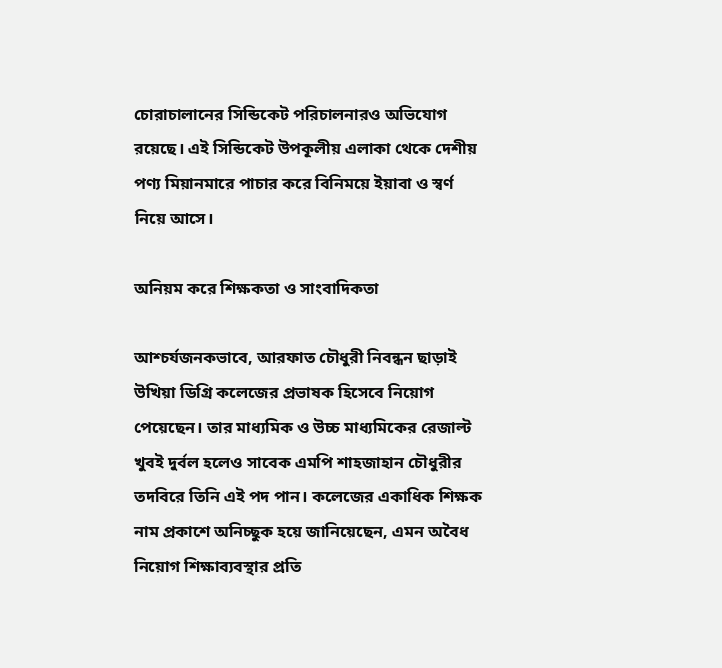চোরাচালানের সিন্ডিকেট পরিচালনারও অভিযোগ রয়েছে। এই সিন্ডিকেট উপকূলীয় এলাকা থেকে দেশীয় পণ্য মিয়ানমারে পাচার করে বিনিময়ে ইয়াবা ও স্বর্ণ নিয়ে আসে।

অনিয়ম করে শিক্ষকতা ও সাংবাদিকতা

আশ্চর্যজনকভাবে, আরফাত চৌধুরী নিবন্ধন ছাড়াই উখিয়া ডিগ্রি কলেজের প্রভাষক হিসেবে নিয়োগ পেয়েছেন। তার মাধ্যমিক ও উচ্চ মাধ্যমিকের রেজাল্ট খুবই দুর্বল হলেও সাবেক এমপি শাহজাহান চৌধুরীর তদবিরে তিনি এই পদ পান। কলেজের একাধিক শিক্ষক নাম প্রকাশে অনিচ্ছুক হয়ে জানিয়েছেন, এমন অবৈধ নিয়োগ শিক্ষাব্যবস্থার প্রতি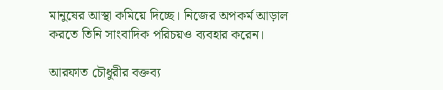মানুষের আস্থা কমিয়ে দিচ্ছে। নিজের অপকর্ম আড়াল করতে তিনি সাংবাদিক পরিচয়ও ব্যবহার করেন।

আরফাত চৌধুরীর বক্তব্য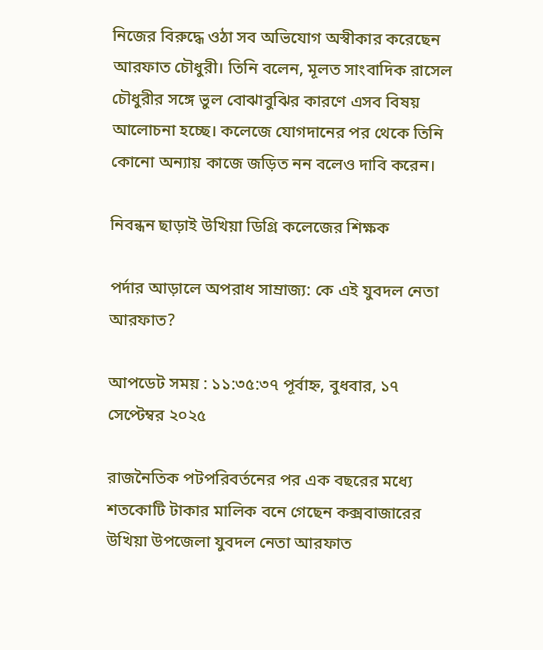নিজের বিরুদ্ধে ওঠা সব অভিযোগ অস্বীকার করেছেন আরফাত চৌধুরী। তিনি বলেন, মূলত সাংবাদিক রাসেল চৌধুরীর সঙ্গে ভুল বোঝাবুঝির কারণে এসব বিষয় আলোচনা হচ্ছে। কলেজে যোগদানের পর থেকে তিনি কোনো অন্যায় কাজে জড়িত নন বলেও দাবি করেন।

নিবন্ধন ছাড়াই উখিয়া ডিগ্রি কলেজের শিক্ষক

পর্দার আড়ালে অপরাধ সাম্রাজ্য: কে এই যুবদল নেতা আরফাত?

আপডেট সময় : ১১:৩৫:৩৭ পূর্বাহ্ন, বুধবার, ১৭ সেপ্টেম্বর ২০২৫

রাজনৈতিক পটপরিবর্তনের পর এক বছরের মধ্যে শতকোটি টাকার মালিক বনে গেছেন কক্সবাজারের উখিয়া উপজেলা যুবদল নেতা আরফাত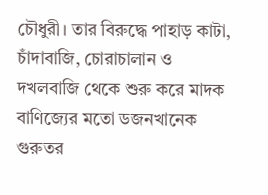চৌধুরী। তার বিরুদ্ধে পাহাড় কাটা, চাঁদাবাজি, চোরাচালান ও দখলবাজি থেকে শুরু করে মাদক বাণিজ্যের মতো ডজনখানেক গুরুতর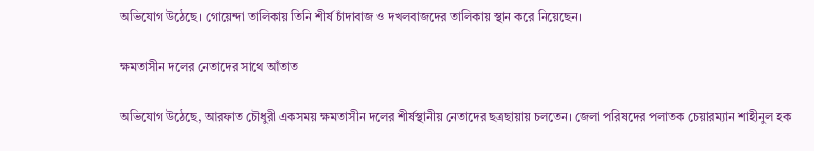অভিযোগ উঠেছে। গোয়েন্দা তালিকায় তিনি শীর্ষ চাঁদাবাজ ও দখলবাজদের তালিকায় স্থান করে নিয়েছেন।

ক্ষমতাসীন দলের নেতাদের সাথে আঁতাত

অভিযোগ উঠেছে, আরফাত চৌধুরী একসময় ক্ষমতাসীন দলের শীর্ষস্থানীয় নেতাদের ছত্রছায়ায় চলতেন। জেলা পরিষদের পলাতক চেয়ারম্যান শাহীনুল হক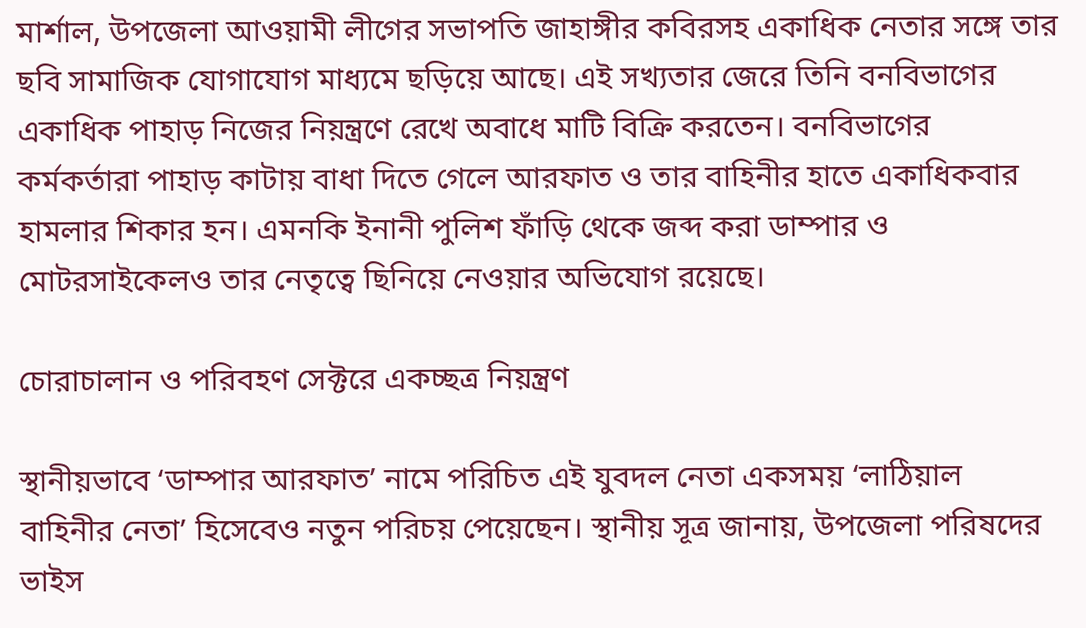মার্শাল, উপজেলা আওয়ামী লীগের সভাপতি জাহাঙ্গীর কবিরসহ একাধিক নেতার সঙ্গে তার ছবি সামাজিক যোগাযোগ মাধ্যমে ছড়িয়ে আছে। এই সখ্যতার জেরে তিনি বনবিভাগের একাধিক পাহাড় নিজের নিয়ন্ত্রণে রেখে অবাধে মাটি বিক্রি করতেন। বনবিভাগের কর্মকর্তারা পাহাড় কাটায় বাধা দিতে গেলে আরফাত ও তার বাহিনীর হাতে একাধিকবার হামলার শিকার হন। এমনকি ইনানী পুলিশ ফাঁড়ি থেকে জব্দ করা ডাম্পার ও মোটরসাইকেলও তার নেতৃত্বে ছিনিয়ে নেওয়ার অভিযোগ রয়েছে।

চোরাচালান ও পরিবহণ সেক্টরে একচ্ছত্র নিয়ন্ত্রণ

স্থানীয়ভাবে ‘ডাম্পার আরফাত’ নামে পরিচিত এই যুবদল নেতা একসময় ‘লাঠিয়াল বাহিনীর নেতা’ হিসেবেও নতুন পরিচয় পেয়েছেন। স্থানীয় সূত্র জানায়, উপজেলা পরিষদের ভাইস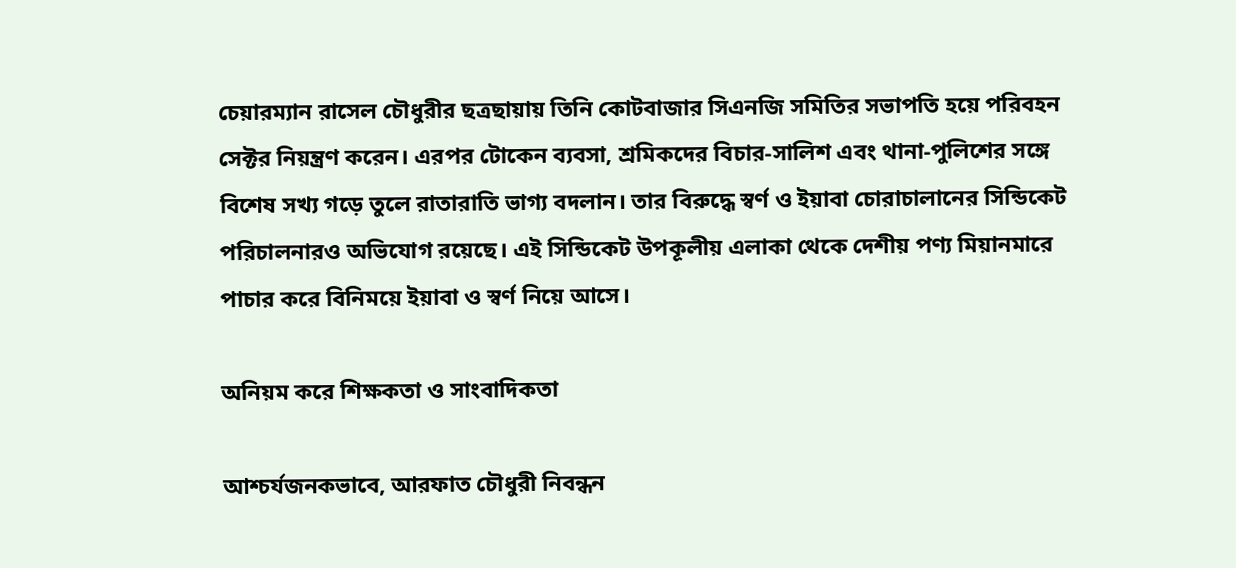চেয়ারম্যান রাসেল চৌধুরীর ছত্রছায়ায় তিনি কোটবাজার সিএনজি সমিতির সভাপতি হয়ে পরিবহন সেক্টর নিয়ন্ত্রণ করেন। এরপর টোকেন ব্যবসা, শ্রমিকদের বিচার-সালিশ এবং থানা-পুলিশের সঙ্গে বিশেষ সখ্য গড়ে তুলে রাতারাতি ভাগ্য বদলান। তার বিরুদ্ধে স্বর্ণ ও ইয়াবা চোরাচালানের সিন্ডিকেট পরিচালনারও অভিযোগ রয়েছে। এই সিন্ডিকেট উপকূলীয় এলাকা থেকে দেশীয় পণ্য মিয়ানমারে পাচার করে বিনিময়ে ইয়াবা ও স্বর্ণ নিয়ে আসে।

অনিয়ম করে শিক্ষকতা ও সাংবাদিকতা

আশ্চর্যজনকভাবে, আরফাত চৌধুরী নিবন্ধন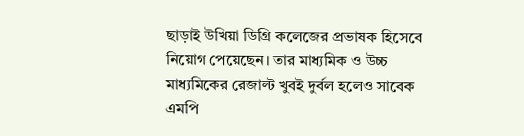ছাড়াই উখিয়া ডিগ্রি কলেজের প্রভাষক হিসেবে নিয়োগ পেয়েছেন। তার মাধ্যমিক ও উচ্চ মাধ্যমিকের রেজাল্ট খুবই দুর্বল হলেও সাবেক এমপি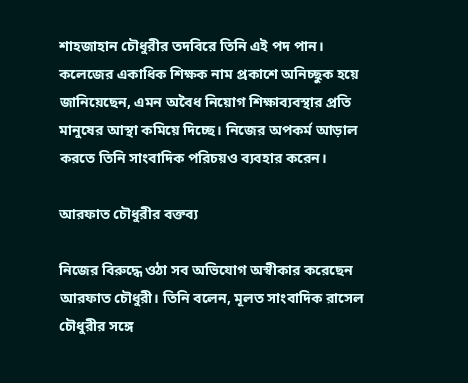শাহজাহান চৌধুরীর তদবিরে তিনি এই পদ পান। কলেজের একাধিক শিক্ষক নাম প্রকাশে অনিচ্ছুক হয়ে জানিয়েছেন, এমন অবৈধ নিয়োগ শিক্ষাব্যবস্থার প্রতি মানুষের আস্থা কমিয়ে দিচ্ছে। নিজের অপকর্ম আড়াল করতে তিনি সাংবাদিক পরিচয়ও ব্যবহার করেন।

আরফাত চৌধুরীর বক্তব্য

নিজের বিরুদ্ধে ওঠা সব অভিযোগ অস্বীকার করেছেন আরফাত চৌধুরী। তিনি বলেন, মূলত সাংবাদিক রাসেল চৌধুরীর সঙ্গে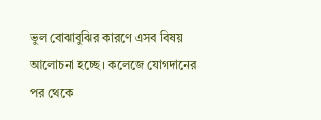ভুল বোঝাবুঝির কারণে এসব বিষয় আলোচনা হচ্ছে। কলেজে যোগদানের পর থেকে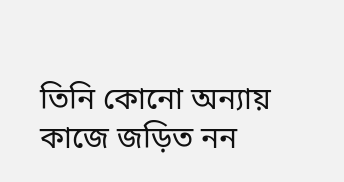তিনি কোনো অন্যায় কাজে জড়িত নন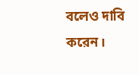বলেও দাবি করেন।